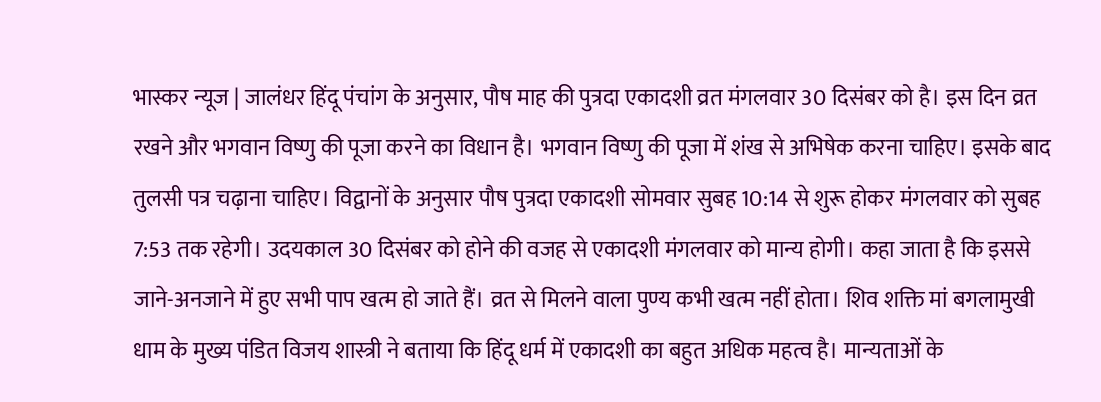भास्कर न्यूज | जालंधर हिंदू पंचांग के अनुसार, पौष माह की पुत्रदा एकादशी व्रत मंगलवार 30 दिसंबर को है। इस दिन व्रत रखने और भगवान विष्णु की पूजा करने का विधान है। भगवान विष्णु की पूजा में शंख से अभिषेक करना चाहिए। इसके बाद तुलसी पत्र चढ़ाना चाहिए। विद्वानों के अनुसार पौष पुत्रदा एकादशी सोमवार सुबह 10:14 से शुरू होकर मंगलवार को सुबह 7:53 तक रहेगी। उदयकाल 30 दिसंबर को होने की वजह से एकादशी मंगलवार को मान्य होगी। कहा जाता है कि इससे जाने-अनजाने में हुए सभी पाप खत्म हो जाते हैं। व्रत से मिलने वाला पुण्य कभी खत्म नहीं होता। शिव शक्ति मां बगलामुखी धाम के मुख्य पंडित विजय शास्त्री ने बताया कि हिंदू धर्म में एकादशी का बहुत अधिक महत्व है। मान्यताओं के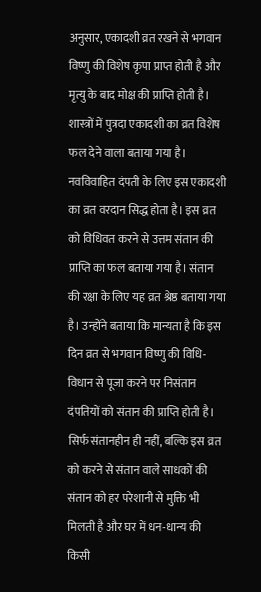अनुसार, एकादशी व्रत रखने से भगवान विष्णु की विशेष कृपा प्राप्त होती है और मृत्यु के बाद मोक्ष की प्राप्ति होती है। शास्त्रों में पुत्रदा एकादशी का व्रत विशेष फल देने वाला बताया गया है। नवविवाहित दंपती के लिए इस एकादशी का व्रत वरदान सिद्ध होता है। इस व्रत को विधिवत करने से उत्तम संतान की प्राप्ति का फल बताया गया है। संतान की रक्षा के लिए यह व्रत श्रेष्ठ बताया गया है। उन्होंने बताया कि मान्यता है कि इस दिन व्रत से भगवान विष्णु की विधि-विधान से पूजा करने पर निसंतान दंपतियों को संतान की प्राप्ति होती है। सिर्फ संतानहीन ही नहीं, बल्कि इस व्रत को करने से संतान वाले साधकों की संतान को हर परेशानी से मुक्ति भी मिलती है और घर में धन-धान्य की किसी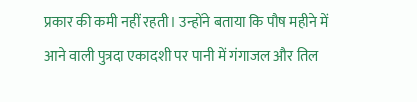प्रकार की कमी नहीं रहती। उन्होंने बताया कि पौष महीने में आने वाली पुत्रदा एकादशी पर पानी में गंगाजल और तिल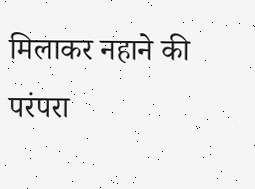मिलाकर नहाने की परंपरा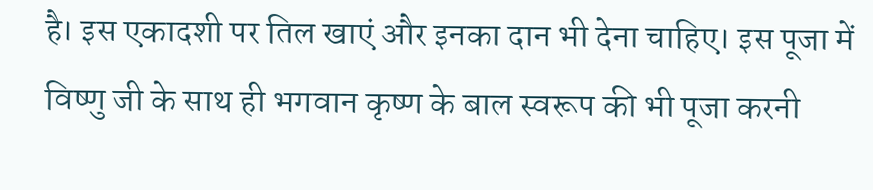है। इस एकादशी पर तिल खाएं और इनका दान भी देना चाहिए। इस पूजा में विष्णु जी के साथ ही भगवान कृष्ण के बाल स्वरूप की भी पूजा करनी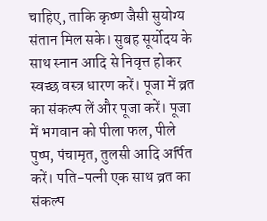चाहिए, ताकि कृष्ण जैसी सुयोग्य संतान मिल सके। सुबह सूर्योदय के साथ स्नान आदि से निवृत्त होकर स्वच्छ वस्त्र धारण करें। पूजा में व्रत का संकल्प लें और पूजा करें। पूजा में भगवान को पीला फल, पीले पुष्प, पंचामृत, तुलसी आदि अर्पित करें। पति-पत्नी एक साथ व्रत का संकल्प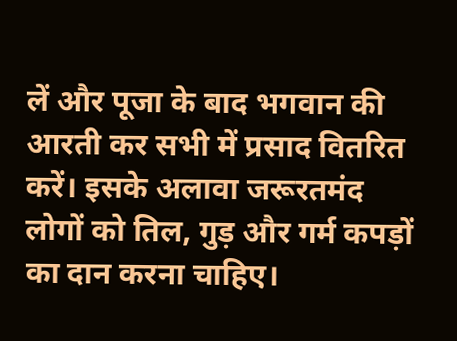लें और पूजा के बाद भगवान की आरती कर सभी में प्रसाद वितरित करें। इसके अलावा जरूरतमंद लोगों को तिल, गुड़ और गर्म कपड़ों का दान करना चाहिए।